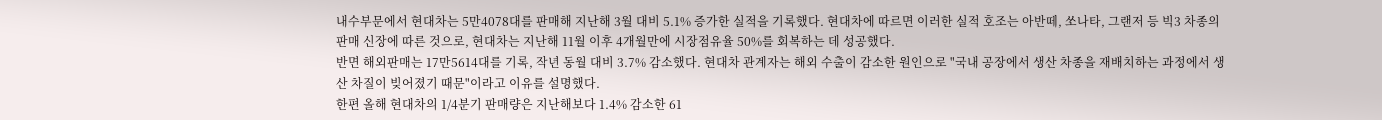내수부문에서 현대차는 5만4078대를 판매해 지난해 3월 대비 5.1% 증가한 실적을 기록했다. 현대차에 따르면 이러한 실적 호조는 아반떼, 쏘나타, 그랜저 등 빅3 차종의 판매 신장에 따른 것으로, 현대차는 지난해 11월 이후 4개월만에 시장점유율 50%를 회복하는 데 성공했다.
반면 해외판매는 17만5614대를 기록, 작년 동월 대비 3.7% 감소했다. 현대차 관계자는 해외 수출이 감소한 원인으로 "국내 공장에서 생산 차종을 재배치하는 과정에서 생산 차질이 빚어졌기 때문"이라고 이유를 설명했다.
한편 올해 현대차의 1/4분기 판매량은 지난해보다 1.4% 감소한 61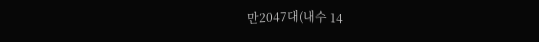만2047대(내수 14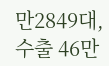만2849대, 수출 46만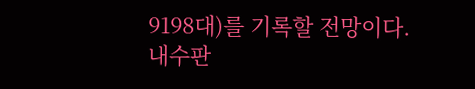9198대)를 기록할 전망이다.
내수판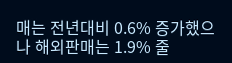매는 전년대비 0.6% 증가했으나 해외판매는 1.9% 줄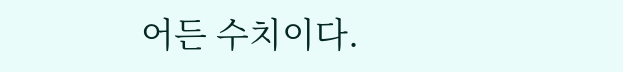어든 수치이다.